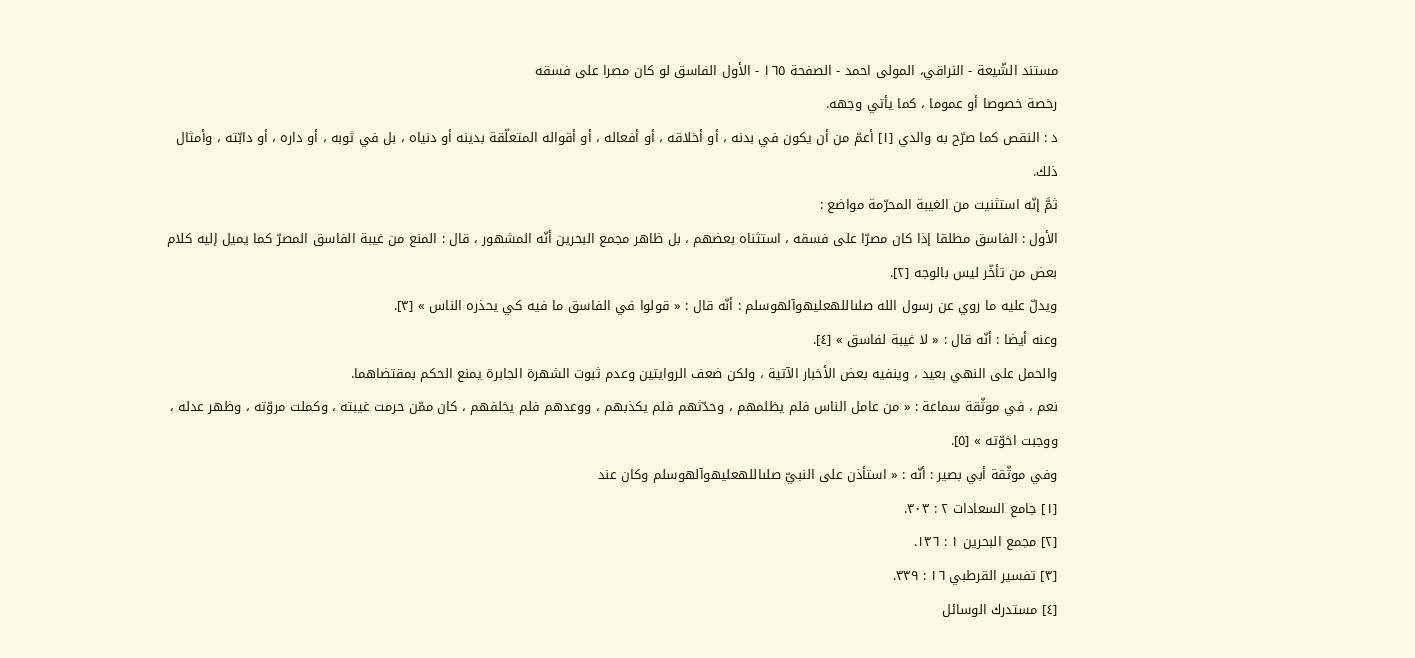مستند الشّيعة - النراقي، المولى احمد - الصفحة ١٦٥ - الأول الفاسق لو كان مصرا على فسقه
رخصة خصوصا أو عموما ، كما يأتي وجهه.
د : النقص كما صرّح به والدي [١] أعمّ من أن يكون في بدنه ، أو أخلاقه ، أو أفعاله ، أو أقواله المتعلّقة بدينه أو دنياه ، بل في ثوبه ، أو داره ، أو دابّته ، وأمثال ذلك.
ثمَّ إنّه استثنيت من الغيبة المحرّمة مواضع :
الأول : الفاسق مطلقا إذا كان مصرّا على فسقه ، استثناه بعضهم ، بل ظاهر مجمع البحرين أنّه المشهور ، قال : المنع من غيبة الفاسق المصرّ كما يميل إليه كلام بعض من تأخّر ليس بالوجه [٢].
ويدلّ عليه ما روي عن رسول الله صلىاللهعليهوآلهوسلم : أنّه قال : « قولوا في الفاسق ما فيه كي يحذره الناس » [٣].
وعنه أيضا : أنّه قال : « لا غيبة لفاسق » [٤].
والحمل على النهي بعيد ، وينفيه بعض الأخبار الآتية ، ولكن ضعف الروايتين وعدم ثبوت الشهرة الجابرة يمنع الحكم بمقتضاهما.
نعم ، في موثّقة سماعة : « من عامل الناس فلم يظلمهم ، وحدّثهم فلم يكذبهم ، ووعدهم فلم يخلفهم ، كان ممّن حرمت غيبته ، وكملت مروّته ، وظهر عدله ، ووجبت اخوّته » [٥].
وفي موثّقة أبي بصير : أنّه : « استأذن على النبيّ صلىاللهعليهوآلهوسلم وكان عند
[١] جامع السعادات ٢ : ٣٠٣.
[٢] مجمع البحرين ١ : ١٣٦.
[٣] تفسير القرطبي ١٦ : ٣٣٩.
[٤] مستدرك الوسائل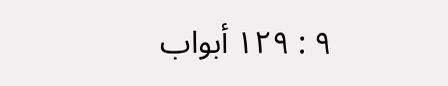٩ : ١٢٩ أبواب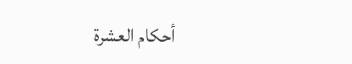أحكام العشرة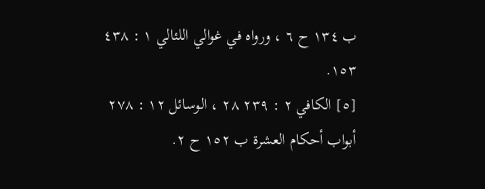ب ١٣٤ ح ٦ ، ورواه في غوالي اللئالي ١ : ٤٣٨ ١٥٣.
[٥] الكافي ٢ : ٢٣٩ ٢٨ ، الوسائل ١٢ : ٢٧٨ أبواب أحكام العشرة ب ١٥٢ ح ٢.